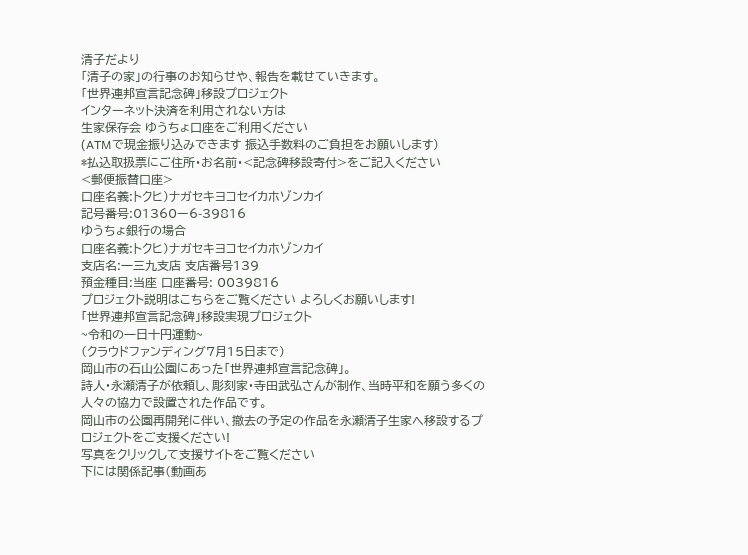清子だより
「清子の家」の行事のお知らせや、報告を載せていきます。
「世界連邦宣言記念碑」移設プロジェクト
インターネット決済を利用されない方は
生家保存会 ゆうちょ口座をご利用ください
(ATMで現金振り込みできます 振込手数料のご負担をお願いします)
*払込取扱票にご住所・お名前・<記念碑移設寄付>をご記入ください
<郵便振替口座>
口座名義:トクヒ)ナガセキヨコセイカホゾンカイ
記号番号:01360ー6-39816
ゆうちょ銀行の場合
口座名義:トクヒ)ナガセキヨコセイカホゾンカイ
支店名:一三九支店 支店番号139
預金種目:当座 口座番号: 0039816
プロジェクト説明はこちらをご覧ください よろしくお願いします!
「世界連邦宣言記念碑」移設実現プロジェクト
~令和の一日十円運動~
(クラウドファンディング7月15日まで)
岡山市の石山公園にあった「世界連邦宣言記念碑」。
詩人・永瀬清子が依頼し、彫刻家・寺田武弘さんが制作、当時平和を願う多くの人々の協力で設置された作品です。
岡山市の公園再開発に伴い、撤去の予定の作品を永瀬清子生家へ移設するプロジェクトをご支援ください!
写真をクリックして支援サイトをご覧ください
下には関係記事(動画あ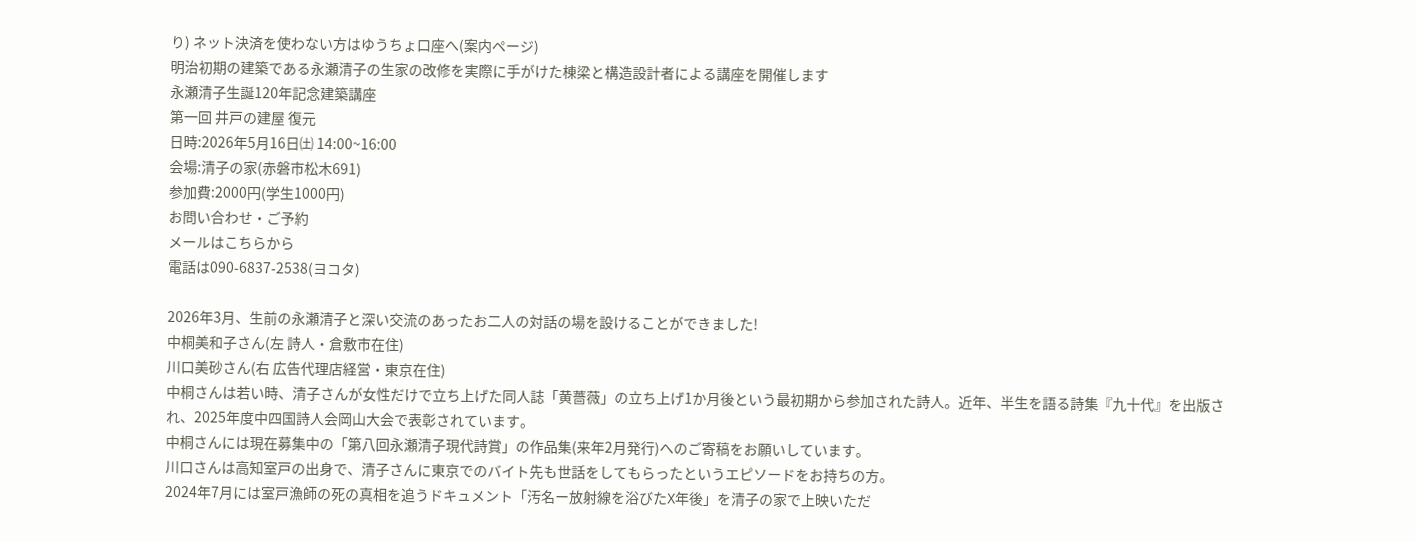り) ネット決済を使わない方はゆうちょ口座へ(案内ページ)
明治初期の建築である永瀬清子の生家の改修を実際に手がけた棟梁と構造設計者による講座を開催します
永瀬清子生誕120年記念建築講座
第一回 井戸の建屋 復元
日時:2026年5月16日㈯ 14:00~16:00
会場:清子の家(赤磐市松木691)
参加費:2000円(学生1000円)
お問い合わせ・ご予約
メールはこちらから
電話は090-6837-2538(ヨコタ)

2026年3月、生前の永瀬清子と深い交流のあったお二人の対話の場を設けることができました!
中桐美和子さん(左 詩人・倉敷市在住)
川口美砂さん(右 広告代理店経営・東京在住)
中桐さんは若い時、清子さんが女性だけで立ち上げた同人誌「黄薔薇」の立ち上げ1か月後という最初期から参加された詩人。近年、半生を語る詩集『九十代』を出版され、2025年度中四国詩人会岡山大会で表彰されています。
中桐さんには現在募集中の「第八回永瀬清子現代詩賞」の作品集(来年2月発行)へのご寄稿をお願いしています。
川口さんは高知室戸の出身で、清子さんに東京でのバイト先も世話をしてもらったというエピソードをお持ちの方。
2024年7月には室戸漁師の死の真相を追うドキュメント「汚名ー放射線を浴びたX年後」を清子の家で上映いただ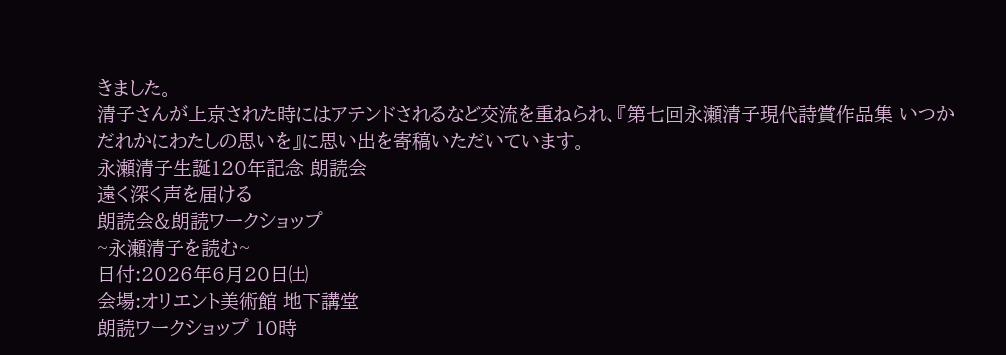きました。
清子さんが上京された時にはアテンドされるなど交流を重ねられ、『第七回永瀬清子現代詩賞作品集 いつかだれかにわたしの思いを』に思い出を寄稿いただいています。
永瀬清子生誕120年記念 朗読会
遠く深く声を届ける
朗読会&朗読ワークショップ
~永瀬清子を読む~
日付:2026年6月20日㈯
会場:オリエント美術館 地下講堂
朗読ワークショップ 10時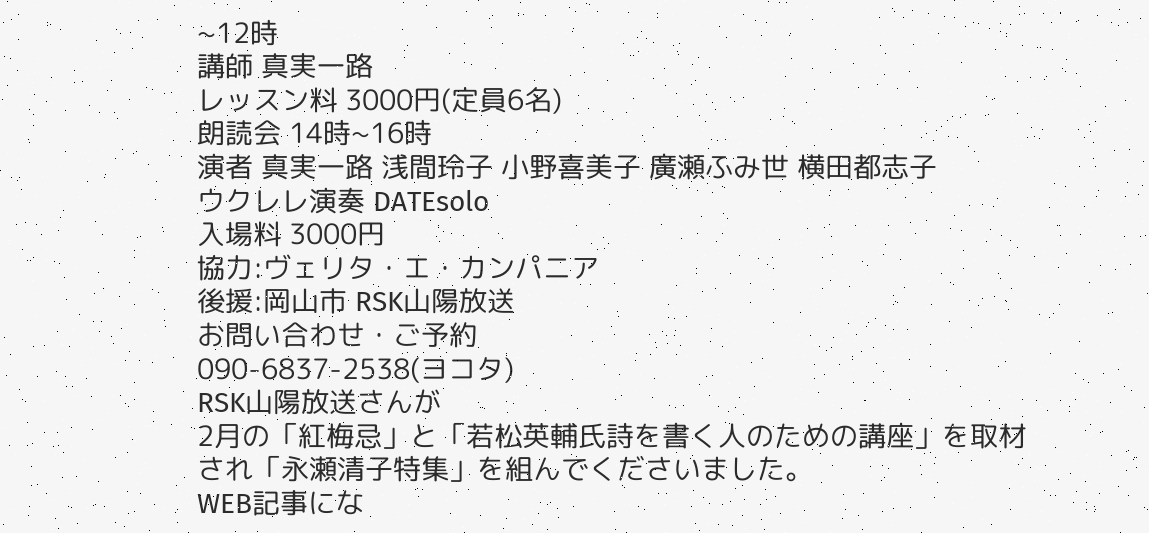~12時
講師 真実一路
レッスン料 3000円(定員6名)
朗読会 14時~16時
演者 真実一路 浅間玲子 小野喜美子 廣瀬ふみ世 横田都志子
ウクレレ演奏 DATEsolo
入場料 3000円
協力:ヴェリタ・エ・カンパニア
後援:岡山市 RSK山陽放送
お問い合わせ・ご予約
090-6837-2538(ヨコタ)
RSK山陽放送さんが
2月の「紅梅忌」と「若松英輔氏詩を書く人のための講座」を取材され「永瀬清子特集」を組んでくださいました。
WEB記事にな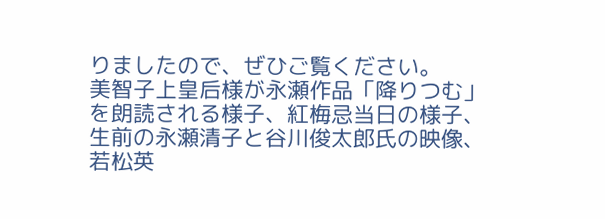りましたので、ぜひご覧ください。
美智子上皇后様が永瀬作品「降りつむ」を朗読される様子、紅梅忌当日の様子、生前の永瀬清子と谷川俊太郎氏の映像、若松英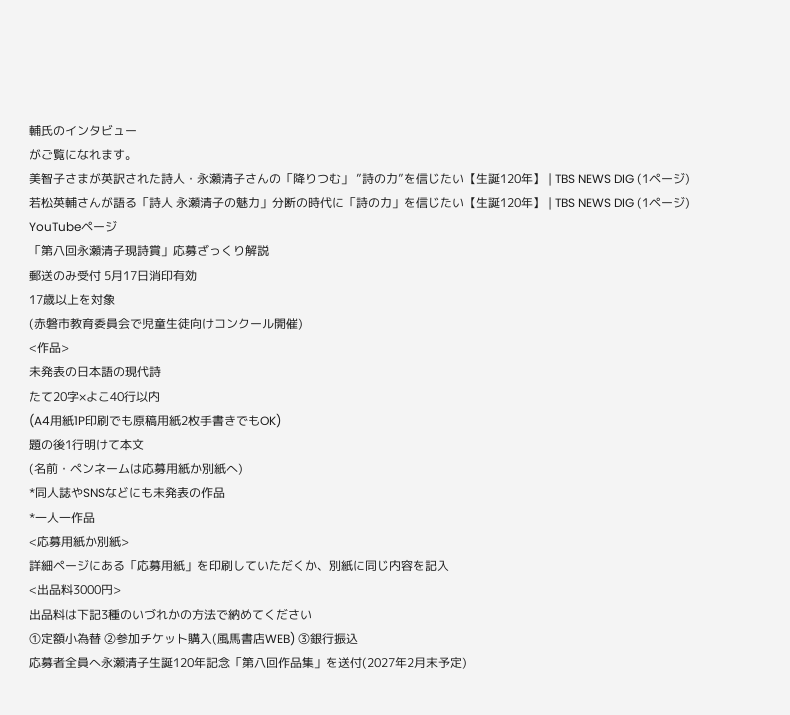輔氏のインタビュー
がご覧になれます。
美智子さまが英訳された詩人・永瀬清子さんの「降りつむ」 ”詩の力”を信じたい【生誕120年】 | TBS NEWS DIG (1ページ)
若松英輔さんが語る「詩人 永瀬清子の魅力」分断の時代に「詩の力」を信じたい【生誕120年】 | TBS NEWS DIG (1ページ)
YouTubeページ
「第八回永瀬清子現詩賞」応募ざっくり解説
郵送のみ受付 5月17日消印有効
17歳以上を対象
(赤磐市教育委員会で児童生徒向けコンクール開催)
<作品>
未発表の日本語の現代詩
たて20字×よこ40行以内
(A4用紙1P印刷でも原稿用紙2枚手書きでもOK)
題の後1行明けて本文
(名前・ペンネームは応募用紙か別紙へ)
*同人誌やSNSなどにも未発表の作品
*一人一作品
<応募用紙か別紙>
詳細ページにある「応募用紙」を印刷していただくか、別紙に同じ内容を記入
<出品料3000円>
出品料は下記3種のいづれかの方法で納めてください
①定額小為替 ②参加チケット購入(風馬書店WEB) ③銀行振込
応募者全員へ永瀬清子生誕120年記念「第八回作品集」を送付(2027年2月末予定)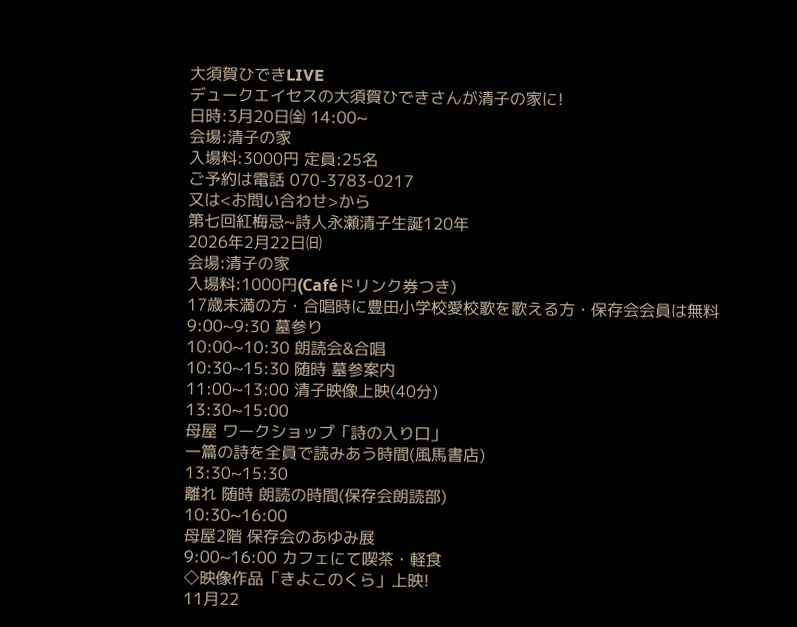大須賀ひできLIVE
デュークエイセスの大須賀ひできさんが清子の家に!
日時:3月20日㈮ 14:00~
会場:清子の家
入場料:3000円 定員:25名
ご予約は電話 070-3783-0217
又は<お問い合わせ>から
第七回紅梅忌~詩人永瀬清子生誕120年
2026年2月22日㈰
会場:清子の家
入場料:1000円(Caféドリンク券つき)
17歳未満の方・合唱時に豊田小学校愛校歌を歌える方・保存会会員は無料
9:00~9:30 墓参り
10:00~10:30 朗読会&合唱
10:30~15:30 随時 墓参案内
11:00~13:00 清子映像上映(40分)
13:30~15:00
母屋 ワークショップ「詩の入り口」
一篇の詩を全員で読みあう時間(風馬書店)
13:30~15:30
離れ 随時 朗読の時間(保存会朗読部)
10:30~16:00
母屋2階 保存会のあゆみ展
9:00~16:00 カフェにて喫茶・軽食
◇映像作品「きよこのくら」上映!
11月22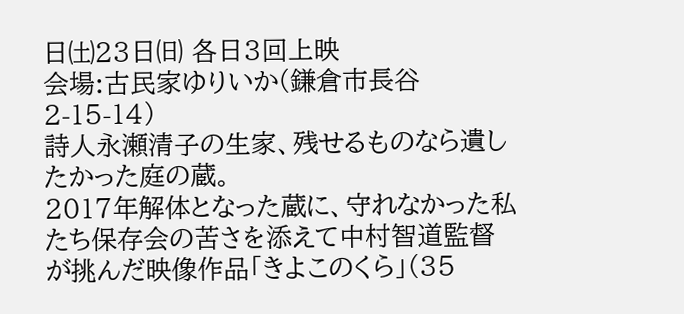日㈯23日㈰ 各日3回上映
会場:古民家ゆりいか(鎌倉市長谷2-15-14)
詩人永瀬清子の生家、残せるものなら遺したかった庭の蔵。
2017年解体となった蔵に、守れなかった私たち保存会の苦さを添えて中村智道監督が挑んだ映像作品「きよこのくら」(35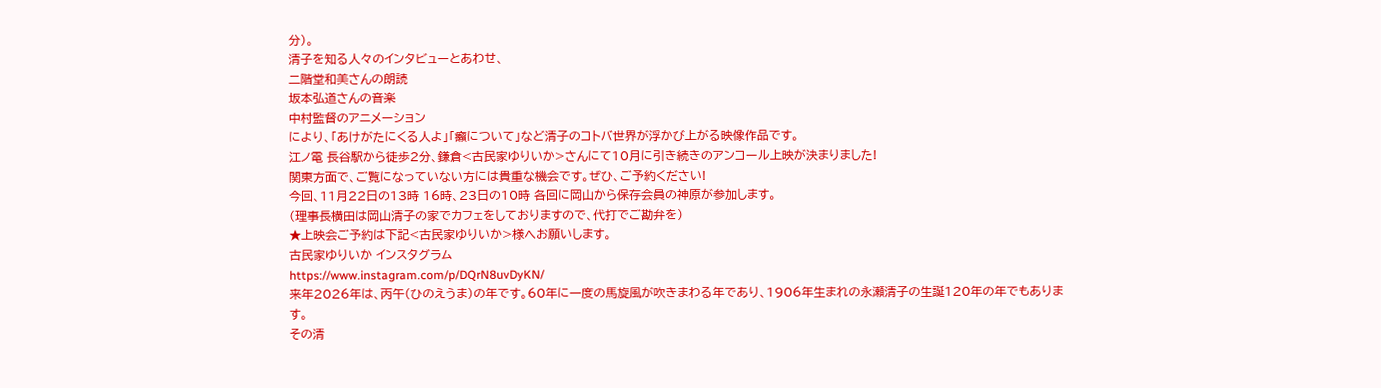分)。
清子を知る人々のインタビューとあわせ、
二階堂和美さんの朗読
坂本弘道さんの音楽
中村監督のアニメーション
により、「あけがたにくる人よ」「癩について」など清子のコトバ世界が浮かび上がる映像作品です。
江ノ電 長谷駅から徒歩2分、鎌倉<古民家ゆりいか>さんにて10月に引き続きのアンコール上映が決まりました!
関東方面で、ご覧になっていない方には貴重な機会です。ぜひ、ご予約ください!
今回、11月22日の13時 16時、23日の10時 各回に岡山から保存会員の神原が参加します。
(理事長横田は岡山清子の家でカフェをしておりますので、代打でご勘弁を)
★上映会ご予約は下記<古民家ゆりいか>様へお願いします。
古民家ゆりいか インスタグラム
https://www.instagram.com/p/DQrN8uvDyKN/
来年2026年は、丙午(ひのえうま)の年です。60年に一度の馬旋風が吹きまわる年であり、1906年生まれの永瀬清子の生誕120年の年でもあります。
その清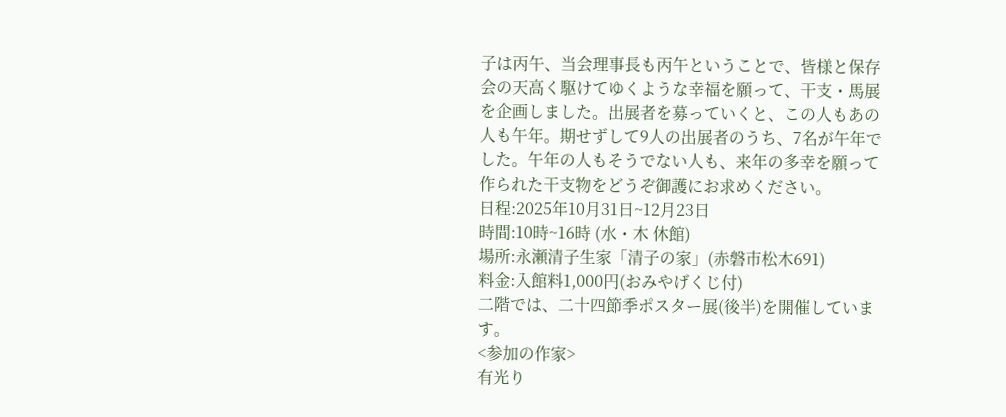子は丙午、当会理事長も丙午ということで、皆様と保存会の天高く駆けてゆくような幸福を願って、干支・馬展を企画しました。出展者を募っていくと、この人もあの人も午年。期せずして9人の出展者のうち、7名が午年でした。午年の人もそうでない人も、来年の多幸を願って作られた干支物をどうぞ御護にお求めください。
日程:2025年10月31日~12月23日
時間:10時~16時 (水・木 休館)
場所:永瀬清子生家「清子の家」(赤磐市松木691)
料金:入館料1,000円(おみやげくじ付)
二階では、二十四節季ポスター展(後半)を開催しています。
<参加の作家>
有光り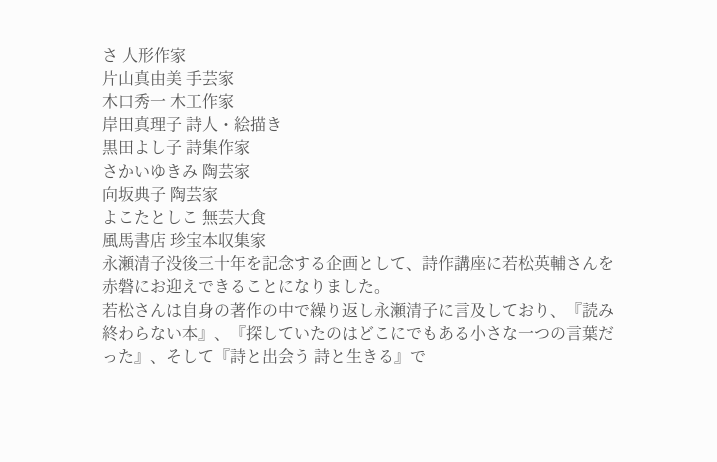さ 人形作家
片山真由美 手芸家
木口秀一 木工作家
岸田真理子 詩人・絵描き
黒田よし子 詩集作家
さかいゆきみ 陶芸家
向坂典子 陶芸家
よこたとしこ 無芸大食
風馬書店 珍宝本収集家
永瀬清子没後三十年を記念する企画として、詩作講座に若松英輔さんを赤磐にお迎えできることになりました。
若松さんは自身の著作の中で繰り返し永瀬清子に言及しており、『読み終わらない本』、『探していたのはどこにでもある小さな一つの言葉だった』、そして『詩と出会う 詩と生きる』で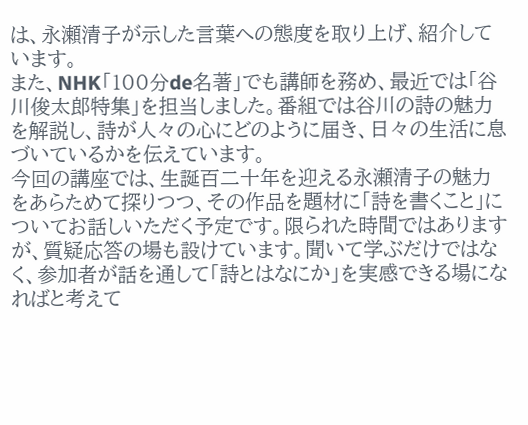は、永瀬清子が示した言葉への態度を取り上げ、紹介しています。
また、NHK「100分de名著」でも講師を務め、最近では「谷川俊太郎特集」を担当しました。番組では谷川の詩の魅力を解説し、詩が人々の心にどのように届き、日々の生活に息づいているかを伝えています。
今回の講座では、生誕百二十年を迎える永瀬清子の魅力をあらためて探りつつ、その作品を題材に「詩を書くこと」についてお話しいただく予定です。限られた時間ではありますが、質疑応答の場も設けています。聞いて学ぶだけではなく、参加者が話を通して「詩とはなにか」を実感できる場になればと考えて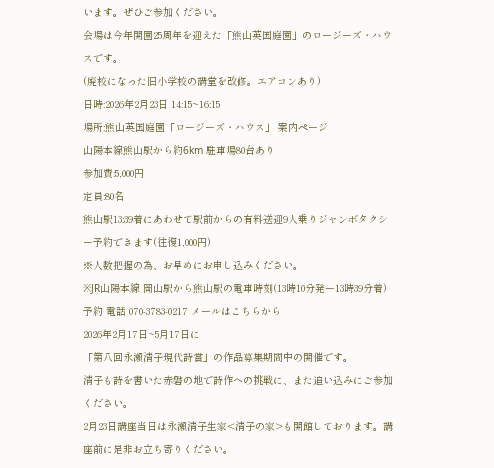います。ぜひご参加ください。
会場は今年開園25周年を迎えた「熊山英国庭園」のロージーズ・ハウスです。
(廃校になった旧小学校の講堂を改修。エアコンあり)
日時:2026年2月23日 14:15~16:15
場所:熊山英国庭園「ロージーズ・ハウス」 案内ページ
山陽本線熊山駅から約6km 駐車場80台あり
参加費:5,000円
定員:80名
熊山駅13:39着にあわせて駅前からの有料送迎9人乗りジャンボタクシー予約できます(往復1,000円)
※人数把握の為、お早めにお申し込みください。
※JR山陽本線 岡山駅から熊山駅の電車時刻(13時10分発ー13時39分着)
予約 電話 070-3783-0217 メールはこちらから
2026年2月17日~5月17日に
「第八回永瀬清子現代詩賞」の作品募集期間中の開催です。
清子も詩を書いた赤磐の地で詩作への挑戦に、また追い込みにご参加ください。
2月23日講座当日は永瀬清子生家<清子の家>も開館しております。講座前に是非お立ち寄りください。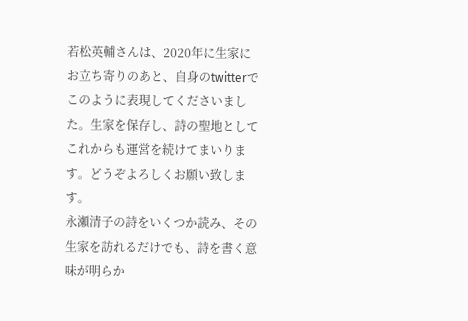若松英輔さんは、2020年に生家にお立ち寄りのあと、自身のtwitterでこのように表現してくださいました。生家を保存し、詩の聖地としてこれからも運営を続けてまいります。どうぞよろしくお願い致します。
永瀬清子の詩をいくつか読み、その生家を訪れるだけでも、詩を書く意味が明らか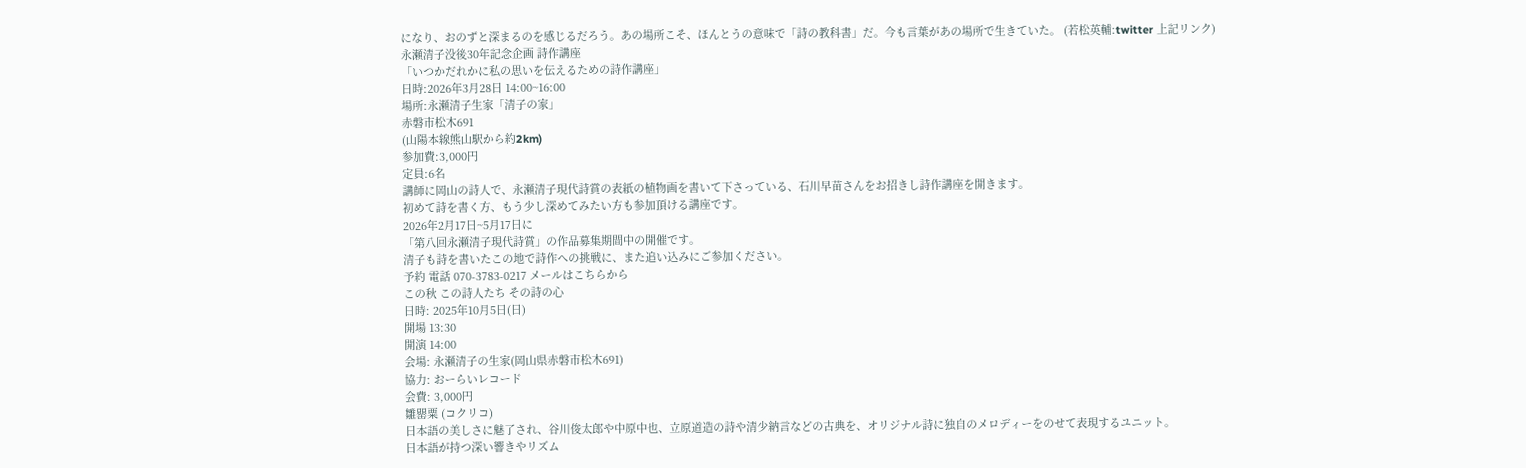になり、おのずと深まるのを感じるだろう。あの場所こそ、ほんとうの意味で「詩の教科書」だ。今も言葉があの場所で生きていた。 (若松英輔:twitter 上記リンク)
永瀬清子没後30年記念企画 詩作講座
「いつかだれかに私の思いを伝えるための詩作講座」
日時:2026年3月28日 14:00~16:00
場所:永瀬清子生家「清子の家」
赤磐市松木691
(山陽本線熊山駅から約2km)
参加費:3,000円
定員:6名
講師に岡山の詩人で、永瀬清子現代詩賞の表紙の植物画を書いて下さっている、石川早苗さんをお招きし詩作講座を開きます。
初めて詩を書く方、もう少し深めてみたい方も参加頂ける講座です。
2026年2月17日~5月17日に
「第八回永瀬清子現代詩賞」の作品募集期間中の開催です。
清子も詩を書いたこの地で詩作への挑戦に、また追い込みにご参加ください。
予約 電話 070-3783-0217 メールはこちらから
この秋 この詩人たち その詩の心
日時: 2025年10月5日(日)
開場 13:30
開演 14:00
会場: 永瀬清子の生家(岡山県赤磐市松木691)
協力: おーらいレコード
会費: 3,000円
雛罌粟 (コクリコ)
日本語の美しさに魅了され、谷川俊太郎や中原中也、立原道造の詩や清少納言などの古典を、オリジナル詩に独自のメロディーをのせて表現するユニット。
日本語が持つ深い響きやリズム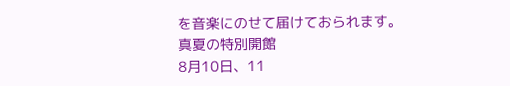を音楽にのせて届けておられます。
真夏の特別開館
8月10日、11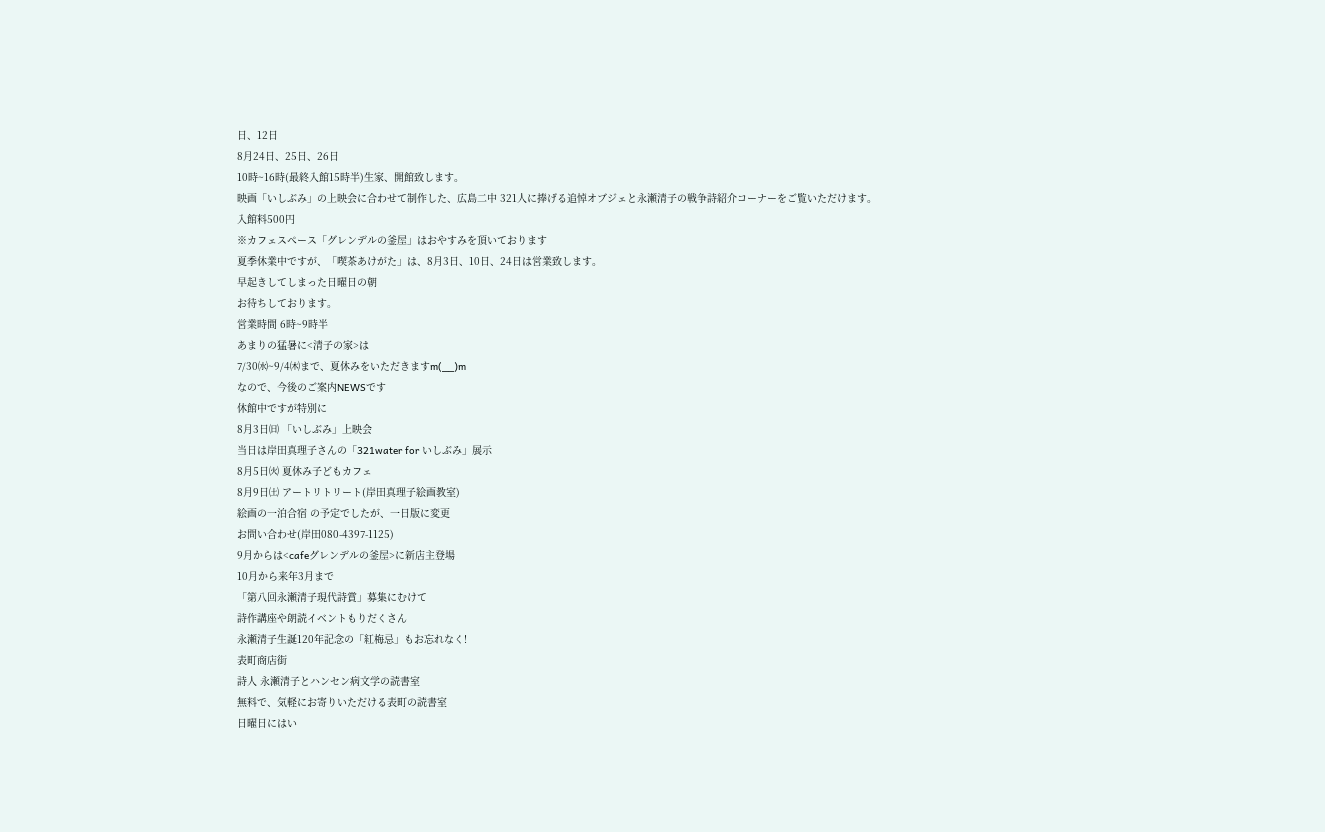日、12日
8月24日、25日、26日
10時~16時(最終入館15時半)生家、開館致します。
映画「いしぶみ」の上映会に合わせて制作した、広島二中 321人に捧げる追悼オブジェと永瀬清子の戦争詩紹介コーナーをご覧いただけます。
入館料500円
※カフェスペース「グレンデルの釜屋」はおやすみを頂いております
夏季休業中ですが、「喫茶あけがた」は、8月3日、10日、24日は営業致します。
早起きしてしまった日曜日の朝
お待ちしております。
営業時間 6時~9時半
あまりの猛暑に<清子の家>は
7/30㈬~9/4㈭まで、夏休みをいただきますm(__)m
なので、今後のご案内NEWSです
休館中ですが特別に
8月3日㈰ 「いしぶみ」上映会
当日は岸田真理子さんの「321water for いしぶみ」展示
8月5日㈫ 夏休み子どもカフェ
8月9日㈯ アートリトリート(岸田真理子絵画教室)
絵画の一泊合宿 の予定でしたが、一日版に変更
お問い合わせ(岸田080-4397-1125)
9月からは<cafeグレンデルの釜屋>に新店主登場
10月から来年3月まで
「第八回永瀬清子現代詩賞」募集にむけて
詩作講座や朗読イベントもりだくさん
永瀬清子生誕120年記念の「紅梅忌」もお忘れなく!
表町商店街
詩人 永瀬清子とハンセン病文学の読書室
無料で、気軽にお寄りいただける表町の読書室
日曜日にはい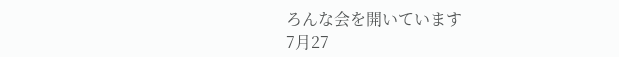ろんな会を開いています
7月27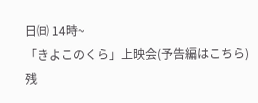日㈰ 14時~
「きよこのくら」上映会(予告編はこちら)
残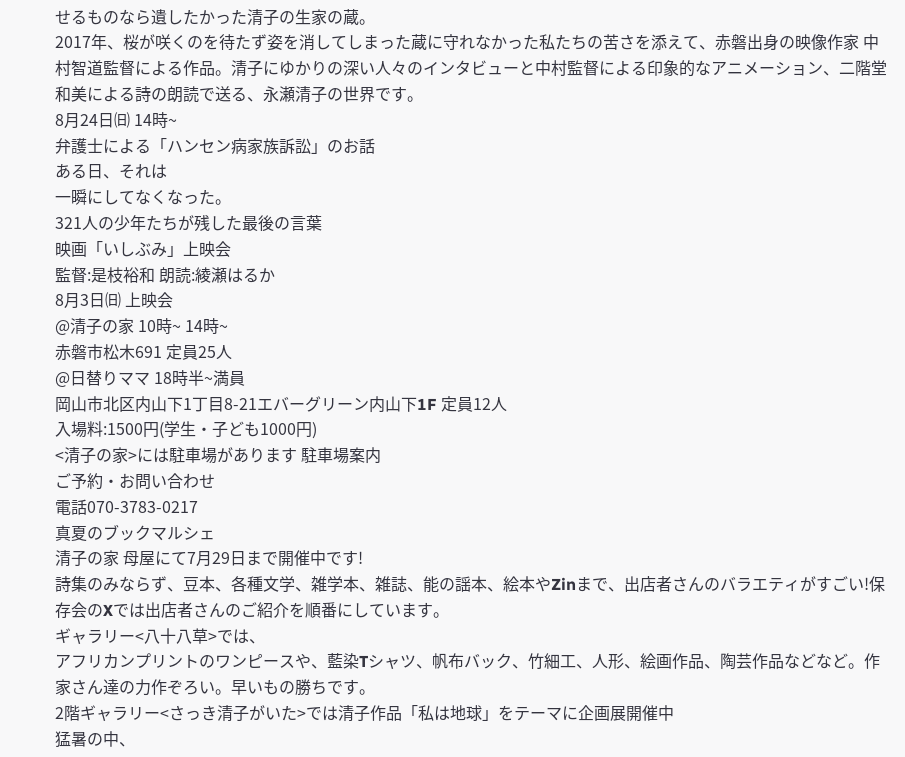せるものなら遺したかった清子の生家の蔵。
2017年、桜が咲くのを待たず姿を消してしまった蔵に守れなかった私たちの苦さを添えて、赤磐出身の映像作家 中村智道監督による作品。清子にゆかりの深い人々のインタビューと中村監督による印象的なアニメーション、二階堂和美による詩の朗読で送る、永瀬清子の世界です。
8月24日㈰ 14時~
弁護士による「ハンセン病家族訴訟」のお話
ある日、それは
一瞬にしてなくなった。
321人の少年たちが残した最後の言葉
映画「いしぶみ」上映会
監督:是枝裕和 朗読:綾瀬はるか
8月3日㈰ 上映会
@清子の家 10時~ 14時~
赤磐市松木691 定員25人
@日替りママ 18時半~満員
岡山市北区内山下1丁目8-21エバーグリーン内山下1F 定員12人
入場料:1500円(学生・子ども1000円)
<清子の家>には駐車場があります 駐車場案内
ご予約・お問い合わせ
電話070-3783-0217
真夏のブックマルシェ
清子の家 母屋にて7月29日まで開催中です!
詩集のみならず、豆本、各種文学、雑学本、雑誌、能の謡本、絵本やZinまで、出店者さんのバラエティがすごい!保存会のXでは出店者さんのご紹介を順番にしています。
ギャラリー<八十八草>では、
アフリカンプリントのワンピースや、藍染Tシャツ、帆布バック、竹細工、人形、絵画作品、陶芸作品などなど。作家さん達の力作ぞろい。早いもの勝ちです。
2階ギャラリー<さっき清子がいた>では清子作品「私は地球」をテーマに企画展開催中
猛暑の中、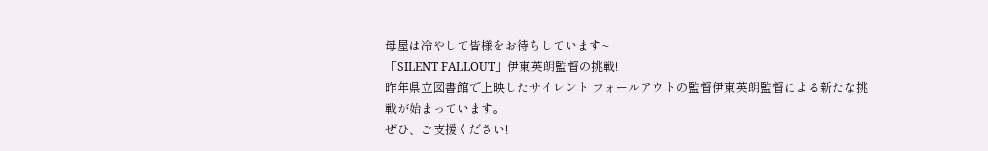母屋は冷やして皆様をお待ちしています~
「SILENT FALLOUT」伊東英朗監督の挑戦!
昨年県立図書館で上映したサイレント フォールアウトの監督伊東英朗監督による新たな挑戦が始まっています。
ぜひ、ご支援ください!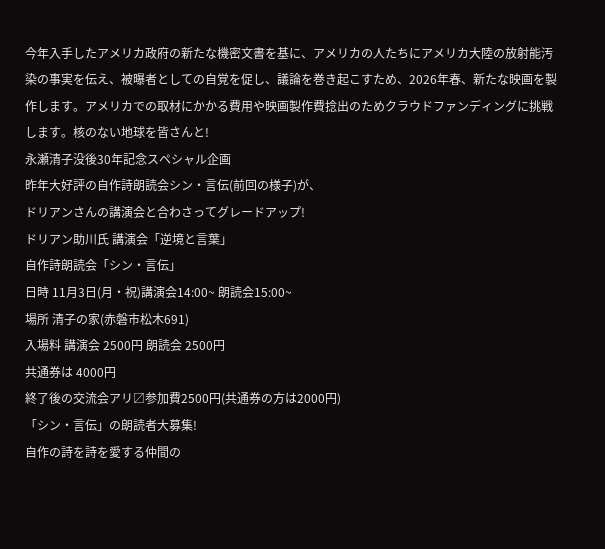今年入手したアメリカ政府の新たな機密文書を基に、アメリカの人たちにアメリカ大陸の放射能汚染の事実を伝え、被曝者としての自覚を促し、議論を巻き起こすため、2026年春、新たな映画を製作します。アメリカでの取材にかかる費用や映画製作費捻出のためクラウドファンディングに挑戦します。核のない地球を皆さんと!
永瀬清子没後30年記念スペシャル企画
昨年大好評の自作詩朗読会シン・言伝(前回の様子)が、
ドリアンさんの講演会と合わさってグレードアップ!
ドリアン助川氏 講演会「逆境と言葉」
自作詩朗読会「シン・言伝」
日時 11月3日(月・祝)講演会14:00~ 朗読会15:00~
場所 清子の家(赤磐市松木691)
入場料 講演会 2500円 朗読会 2500円
共通券は 4000円
終了後の交流会アリ〼参加費2500円(共通券の方は2000円)
「シン・言伝」の朗読者大募集!
自作の詩を詩を愛する仲間の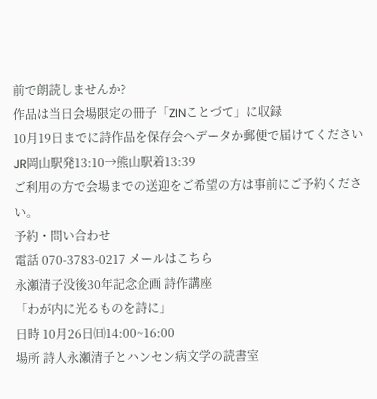前で朗読しませんか?
作品は当日会場限定の冊子「ZINことづて」に収録
10月19日までに詩作品を保存会へデータか郵便で届けてください
JR岡山駅発13:10→熊山駅着13:39
ご利用の方で会場までの送迎をご希望の方は事前にご予約ください。
予約・問い合わせ
電話 070-3783-0217 メールはこちら
永瀬清子没後30年記念企画 詩作講座
「わが内に光るものを詩に」
日時 10月26日㈰14:00~16:00
場所 詩人永瀬清子とハンセン病文学の読書室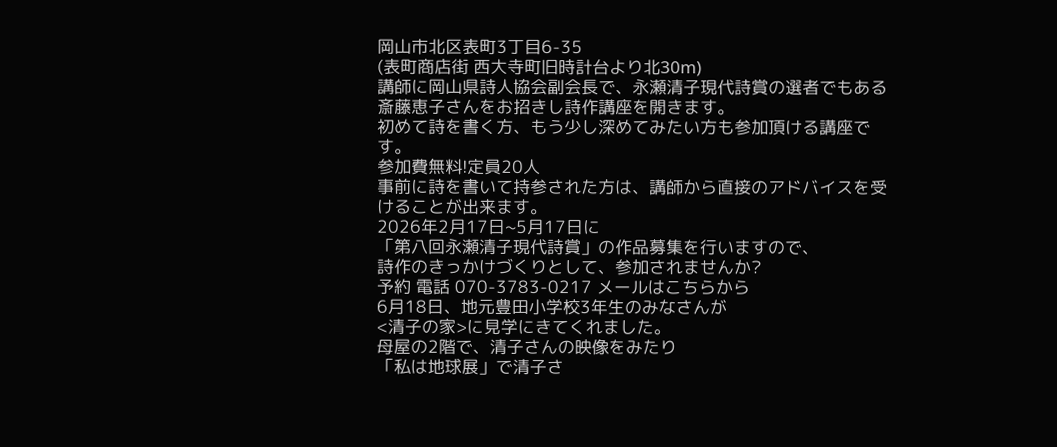岡山市北区表町3丁目6-35
(表町商店街 西大寺町旧時計台より北30m)
講師に岡山県詩人協会副会長で、永瀬清子現代詩賞の選者でもある斎藤恵子さんをお招きし詩作講座を開きます。
初めて詩を書く方、もう少し深めてみたい方も参加頂ける講座です。
参加費無料!定員20人
事前に詩を書いて持参された方は、講師から直接のアドバイスを受けることが出来ます。
2026年2月17日~5月17日に
「第八回永瀬清子現代詩賞」の作品募集を行いますので、
詩作のきっかけづくりとして、参加されませんか?
予約 電話 070-3783-0217 メールはこちらから
6月18日、地元豊田小学校3年生のみなさんが
<清子の家>に見学にきてくれました。
母屋の2階で、清子さんの映像をみたり
「私は地球展」で清子さ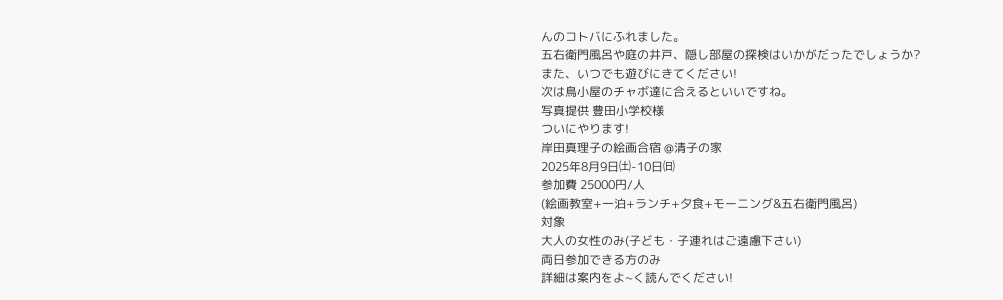んのコトバにふれました。
五右衛門風呂や庭の井戸、隠し部屋の探検はいかがだったでしょうか?
また、いつでも遊びにきてください!
次は鳥小屋のチャボ達に合えるといいですね。
写真提供 豊田小学校様
ついにやります!
岸田真理子の絵画合宿 @清子の家
2025年8月9日㈯-10日㈰
参加費 25000円/人
(絵画教室+一泊+ランチ+夕食+モーニング&五右衛門風呂)
対象
大人の女性のみ(子ども・子連れはご遠慮下さい)
両日参加できる方のみ
詳細は案内をよ~く読んでください!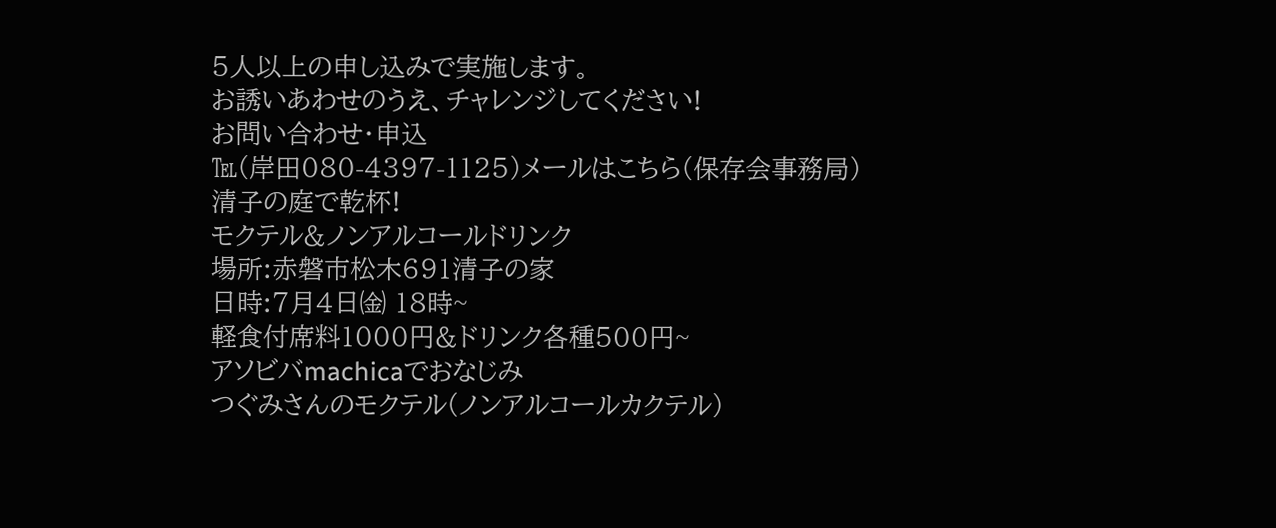5人以上の申し込みで実施します。
お誘いあわせのうえ、チャレンジしてください!
お問い合わせ・申込
℡(岸田080-4397-1125)メールはこちら(保存会事務局)
清子の庭で乾杯!
モクテル&ノンアルコールドリンク
場所:赤磐市松木691清子の家
日時:7月4日㈮ 18時~
軽食付席料1000円&ドリンク各種500円~
アソビバmachicaでおなじみ
つぐみさんのモクテル(ノンアルコールカクテル)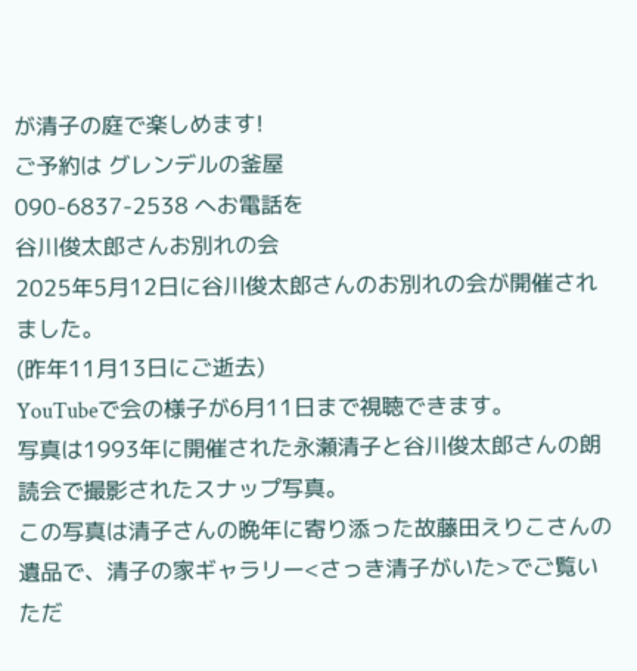が清子の庭で楽しめます!
ご予約は グレンデルの釜屋
090-6837-2538 へお電話を
谷川俊太郎さんお別れの会
2025年5月12日に谷川俊太郎さんのお別れの会が開催されました。
(昨年11月13日にご逝去)
YouTubeで会の様子が6月11日まで視聴できます。
写真は1993年に開催された永瀬清子と谷川俊太郎さんの朗読会で撮影されたスナップ写真。
この写真は清子さんの晩年に寄り添った故藤田えりこさんの遺品で、清子の家ギャラリー<さっき清子がいた>でご覧いただ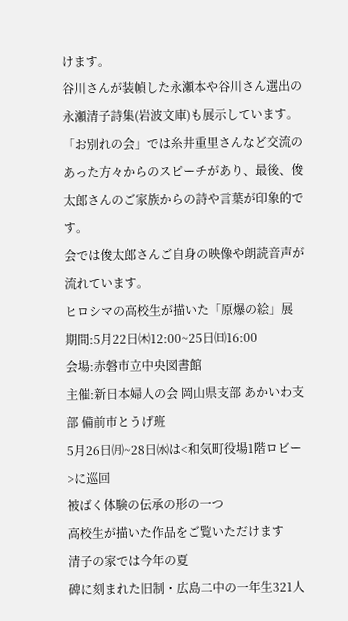けます。
谷川さんが装幀した永瀬本や谷川さん選出の永瀬清子詩集(岩波文庫)も展示しています。
「お別れの会」では糸井重里さんなど交流のあった方々からのスピーチがあり、最後、俊太郎さんのご家族からの詩や言葉が印象的です。
会では俊太郎さんご自身の映像や朗読音声が流れています。
ヒロシマの高校生が描いた「原爆の絵」展
期間:5月22日㈭12:00~25日㈰16:00
会場:赤磐市立中央図書館
主催:新日本婦人の会 岡山県支部 あかいわ支部 備前市とうげ班
5月26日㈪~28日㈬は<和気町役場1階ロビー>に巡回
被ばく体験の伝承の形の一つ
高校生が描いた作品をご覧いただけます
清子の家では今年の夏
碑に刻まれた旧制・広島二中の一年生321人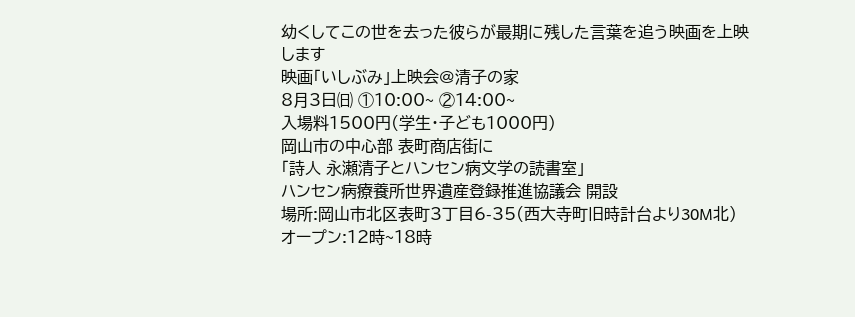幼くしてこの世を去った彼らが最期に残した言葉を追う映画を上映します
映画「いしぶみ」上映会@清子の家
8月3日㈰ ①10:00~ ②14:00~
入場料1500円(学生・子ども1000円)
岡山市の中心部 表町商店街に
「詩人 永瀬清子とハンセン病文学の読書室」
ハンセン病療養所世界遺産登録推進協議会 開設
場所:岡山市北区表町3丁目6-35(西大寺町旧時計台より30M北)
オープン:12時~18時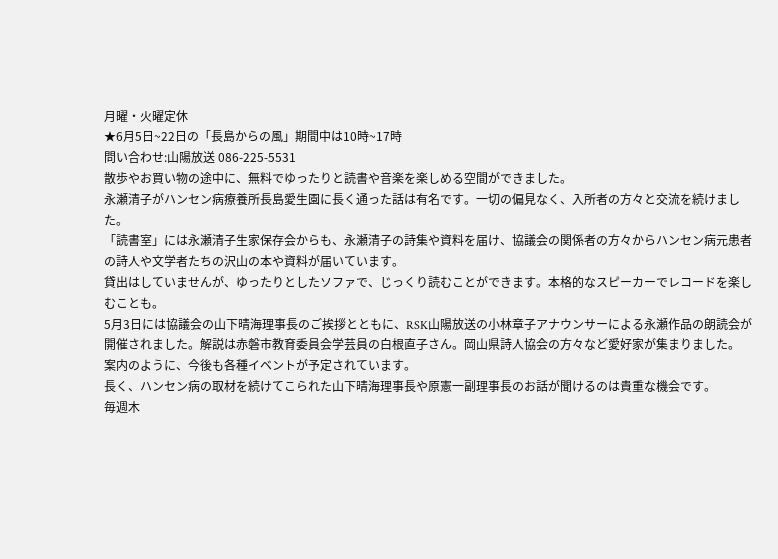月曜・火曜定休
★6月5日~22日の「長島からの風」期間中は10時~17時
問い合わせ:山陽放送 086-225-5531
散歩やお買い物の途中に、無料でゆったりと読書や音楽を楽しめる空間ができました。
永瀬清子がハンセン病療養所長島愛生園に長く通った話は有名です。一切の偏見なく、入所者の方々と交流を続けました。
「読書室」には永瀬清子生家保存会からも、永瀬清子の詩集や資料を届け、協議会の関係者の方々からハンセン病元患者の詩人や文学者たちの沢山の本や資料が届いています。
貸出はしていませんが、ゆったりとしたソファで、じっくり読むことができます。本格的なスピーカーでレコードを楽しむことも。
5月3日には協議会の山下晴海理事長のご挨拶とともに、RSK山陽放送の小林章子アナウンサーによる永瀬作品の朗読会が開催されました。解説は赤磐市教育委員会学芸員の白根直子さん。岡山県詩人協会の方々など愛好家が集まりました。
案内のように、今後も各種イベントが予定されています。
長く、ハンセン病の取材を続けてこられた山下晴海理事長や原憲一副理事長のお話が聞けるのは貴重な機会です。
毎週木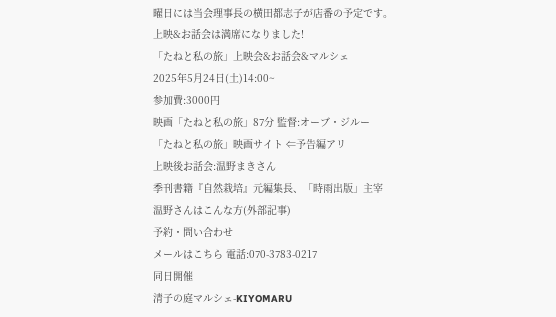曜日には当会理事長の横田都志子が店番の予定です。
上映&お話会は満席になりました!
「たねと私の旅」上映会&お話会&マルシェ
2025年5月24日(土)14:00~
参加費:3000円
映画「たねと私の旅」87分 監督:オーブ・ジルー
「たねと私の旅」映画サイト ⇐予告編アリ
上映後お話会:温野まきさん
季刊書籍『自然栽培』元編集長、「時雨出版」主宰
温野さんはこんな方(外部記事)
予約・問い合わせ
メールはこちら 電話:070-3783-0217
同日開催
清子の庭マルシェ-KIYOMARU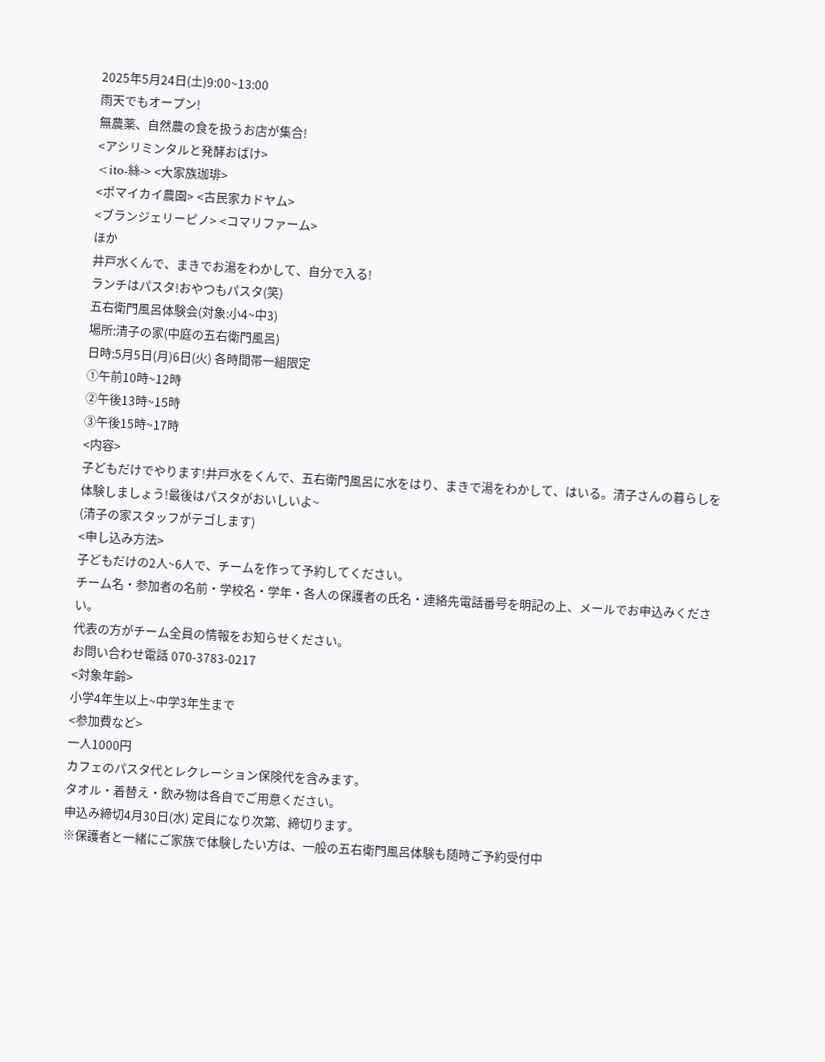2025年5月24日(土)9:00~13:00
雨天でもオープン!
無農薬、自然農の食を扱うお店が集合!
<アシリミンタルと発酵おばけ>
<ito-絲-> <大家族珈琲>
<ポマイカイ農園> <古民家カドヤム>
<ブランジェリーピノ> <コマリファーム>
ほか
井戸水くんで、まきでお湯をわかして、自分で入る!
ランチはパスタ!おやつもパスタ(笑)
五右衛門風呂体験会(対象:小4~中3)
場所:清子の家(中庭の五右衛門風呂)
日時:5月5日(月)6日(火) 各時間帯一組限定
①午前10時~12時
②午後13時~15時
③午後15時~17時
<内容>
子どもだけでやります!井戸水をくんで、五右衛門風呂に水をはり、まきで湯をわかして、はいる。清子さんの暮らしを体験しましょう!最後はパスタがおいしいよ~
(清子の家スタッフがテゴします)
<申し込み方法>
子どもだけの2人~6人で、チームを作って予約してください。
チーム名・参加者の名前・学校名・学年・各人の保護者の氏名・連絡先電話番号を明記の上、メールでお申込みください。
代表の方がチーム全員の情報をお知らせください。
お問い合わせ電話 070-3783-0217
<対象年齢>
小学4年生以上~中学3年生まで
<参加費など>
一人1000円
カフェのパスタ代とレクレーション保険代を含みます。
タオル・着替え・飲み物は各自でご用意ください。
申込み締切4月30日(水) 定員になり次第、締切ります。
※保護者と一緒にご家族で体験したい方は、一般の五右衛門風呂体験も随時ご予約受付中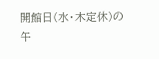開館日(水・木定休)の午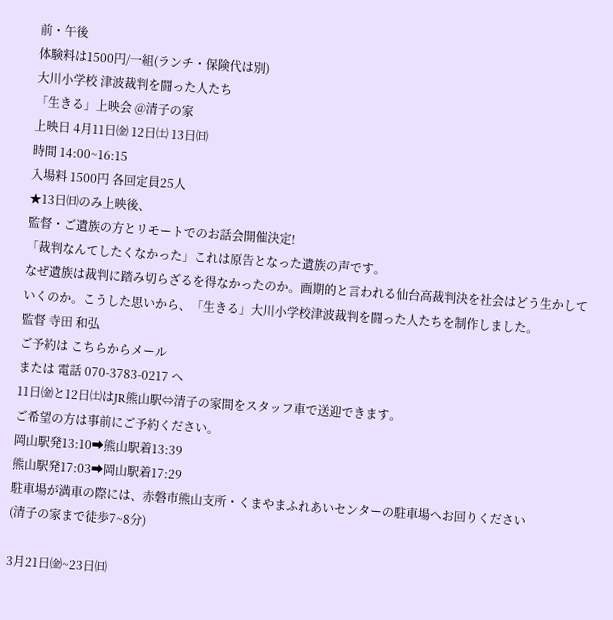前・午後
体験料は1500円/一組(ランチ・保険代は別)
大川小学校 津波裁判を闘った人たち
「生きる」上映会 @清子の家
上映日 4月11日㈮ 12日㈯ 13日㈰
時間 14:00~16:15
入場料 1500円 各回定員25人
★13日㈰のみ上映後、
監督・ご遺族の方とリモートでのお話会開催決定!
「裁判なんてしたくなかった」これは原告となった遺族の声です。
なぜ遺族は裁判に踏み切らざるを得なかったのか。画期的と言われる仙台高裁判決を社会はどう生かしていくのか。こうした思いから、「生きる」大川小学校津波裁判を闘った人たちを制作しました。
監督 寺田 和弘
ご予約は こちらからメール
または 電話 070-3783-0217 へ
11日㈮と12日㈯はJR熊山駅⇔清子の家間をスタッフ車で送迎できます。
ご希望の方は事前にご予約ください。
岡山駅発13:10➡熊山駅着13:39
熊山駅発17:03➡岡山駅着17:29
駐車場が満車の際には、赤磐市熊山支所・くまやまふれあいセンターの駐車場へお回りください
(清子の家まで徒歩7~8分)

3月21日㈮~23日㈰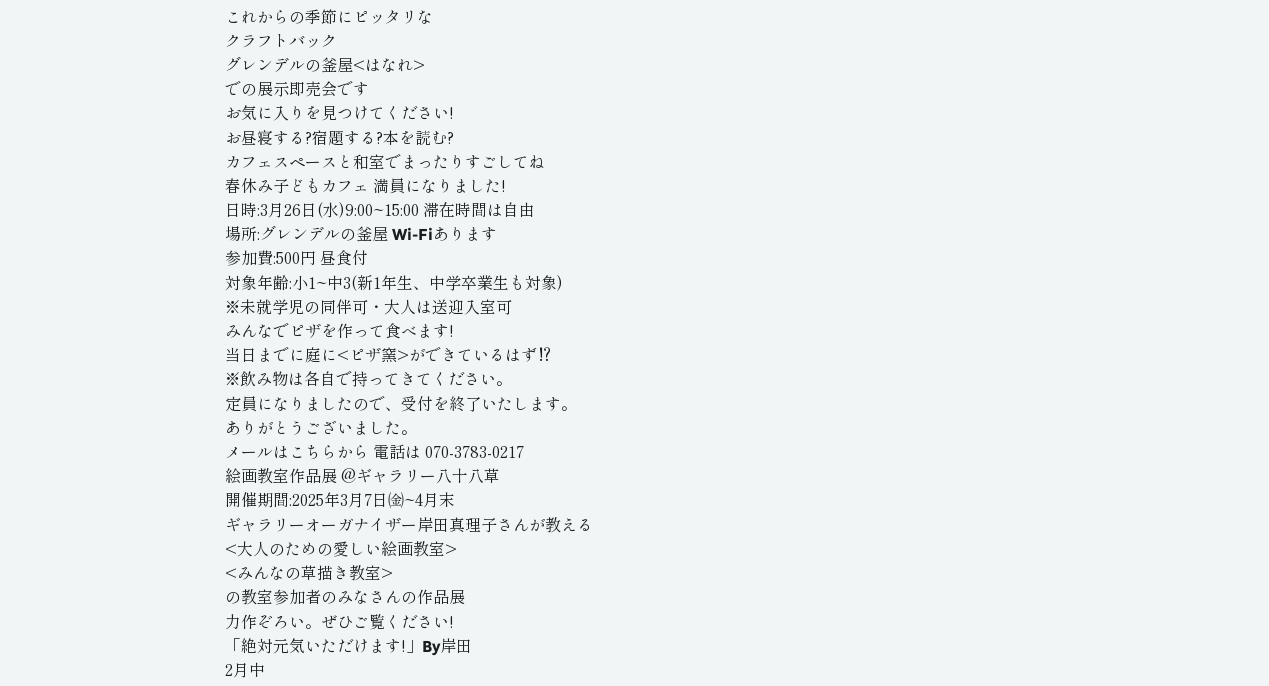これからの季節にピッタリな
クラフトバック
グレンデルの釜屋<はなれ>
での展示即売会です
お気に入りを見つけてください!
お昼寝する?宿題する?本を読む?
カフェスペースと和室でまったりすごしてね
春休み子どもカフェ 満員になりました!
日時:3月26日(水)9:00~15:00 滞在時間は自由
場所:グレンデルの釜屋 Wi-Fiあります
参加費:500円 昼食付
対象年齢:小1~中3(新1年生、中学卒業生も対象)
※未就学児の同伴可・大人は送迎入室可
みんなでピザを作って食べます!
当日までに庭に<ピザ窯>ができているはず⁉
※飲み物は各自で持ってきてください。
定員になりましたので、受付を終了いたします。
ありがとうございました。
メールはこちらから 電話は 070-3783-0217
絵画教室作品展 @ギャラリー八十八草
開催期間:2025年3月7日㈮~4月末
ギャラリーオーガナイザー岸田真理子さんが教える
<大人のための愛しい絵画教室>
<みんなの草描き教室>
の教室参加者のみなさんの作品展
力作ぞろい。ぜひご覧ください!
「絶対元気いただけます!」By岸田
2月中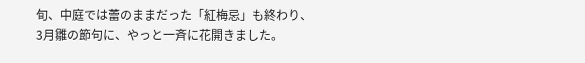旬、中庭では蕾のままだった「紅梅忌」も終わり、
3月雛の節句に、やっと一斉に花開きました。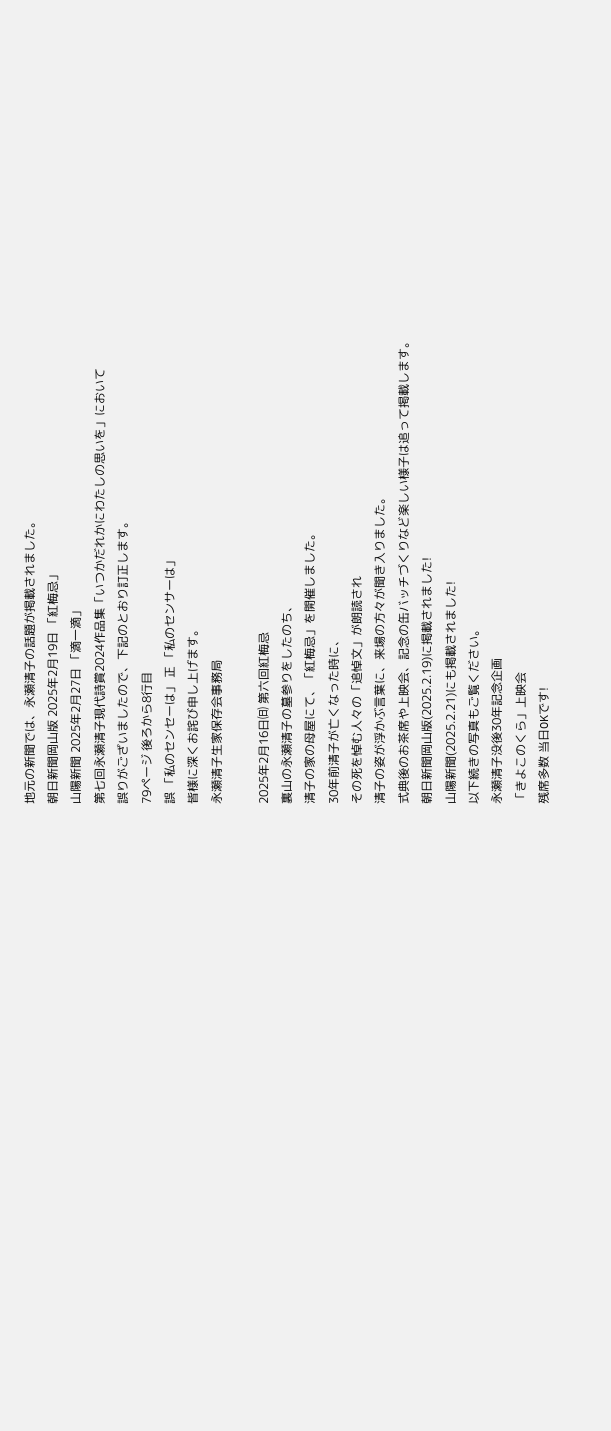地元の新聞では、永瀬清子の話題が掲載されました。
朝日新聞岡山版 2025年2月19日 「紅梅忌」
山陽新聞 2025年2月27日 「滴一滴」
第七回永瀬清子現代詩賞2024作品集「いつかだれかにわたしの思いを」において
誤りがございましたので、下記のとおり訂正します。
79ページ 後ろから8行目
誤 「私のセンセーは」 正 「私のセンサーは」
皆様に深くお詫び申し上げます。
永瀬清子生家保存会事務局

2025年2月16日㈰ 第六回紅梅忌
裏山の永瀬清子の墓参りをしたのち、
清子の家の母屋にて、「紅梅忌」を開催しました。
30年前清子が亡くなった時に、
その死を悼む人々の「追悼文」が朗読され
清子の姿が浮かぶ言葉に、来場の方々が聞き入りました。
式典後のお茶席や上映会、記念の缶バッチづくりなど楽しい様子は追って掲載します。
朝日新聞岡山版(2025.2.19)に掲載されました!
山陽新聞(2025.2.21)にも掲載されました!
以下続きの写真もご覧ください。
永瀬清子没後30年記念企画
「きよこのくら」上映会
残席多数 当日OKです!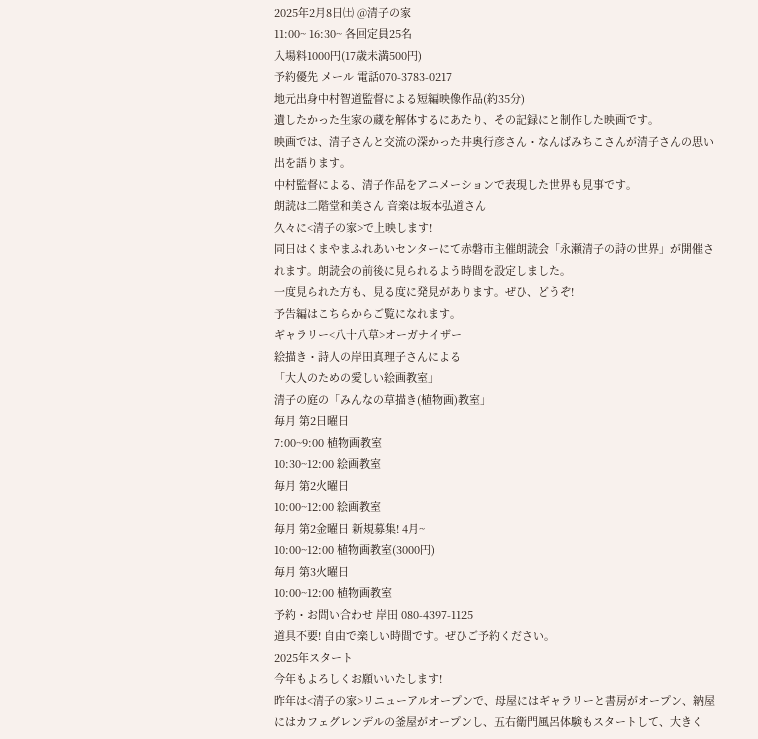2025年2月8日㈯ @清子の家
11:00~ 16:30~ 各回定員25名
入場料1000円(17歳未満500円)
予約優先 メール 電話070-3783-0217
地元出身中村智道監督による短編映像作品(約35分)
遺したかった生家の蔵を解体するにあたり、その記録にと制作した映画です。
映画では、清子さんと交流の深かった井奥行彦さん・なんばみちこさんが清子さんの思い出を語ります。
中村監督による、清子作品をアニメーションで表現した世界も見事です。
朗読は二階堂和美さん 音楽は坂本弘道さん
久々に<清子の家>で上映します!
同日はくまやまふれあいセンターにて赤磐市主催朗読会「永瀬清子の詩の世界」が開催されます。朗読会の前後に見られるよう時間を設定しました。
一度見られた方も、見る度に発見があります。ぜひ、どうぞ!
予告編はこちらからご覧になれます。
ギャラリー<八十八草>オーガナイザー
絵描き・詩人の岸田真理子さんによる
「大人のための愛しい絵画教室」
清子の庭の「みんなの草描き(植物画)教室」
毎月 第2日曜日
7:00~9:00 植物画教室
10:30~12:00 絵画教室
毎月 第2火曜日
10:00~12:00 絵画教室
毎月 第2金曜日 新規募集! 4月~
10:00~12:00 植物画教室(3000円)
毎月 第3火曜日
10:00~12:00 植物画教室
予約・お問い合わせ 岸田 080-4397-1125
道具不要! 自由で楽しい時間です。ぜひご予約ください。
2025年スタート
今年もよろしくお願いいたします!
昨年は<清子の家>リニューアルオープンで、母屋にはギャラリーと書房がオープン、納屋にはカフェグレンデルの釜屋がオープンし、五右衛門風呂体験もスタートして、大きく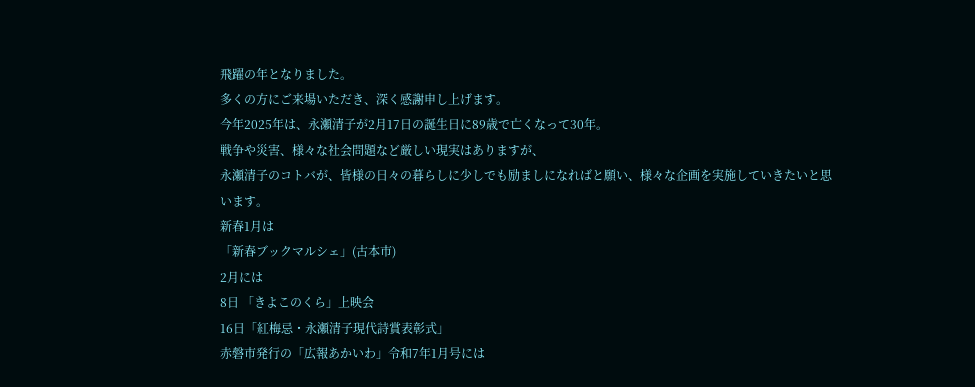飛躍の年となりました。
多くの方にご来場いただき、深く感謝申し上げます。
今年2025年は、永瀬清子が2月17日の誕生日に89歳で亡くなって30年。
戦争や災害、様々な社会問題など厳しい現実はありますが、
永瀬清子のコトバが、皆様の日々の暮らしに少しでも励ましになればと願い、様々な企画を実施していきたいと思います。
新春1月は
「新春ブックマルシェ」(古本市)
2月には
8日 「きよこのくら」上映会
16日「紅梅忌・永瀬清子現代詩賞表彰式」
赤磐市発行の「広報あかいわ」令和7年1月号には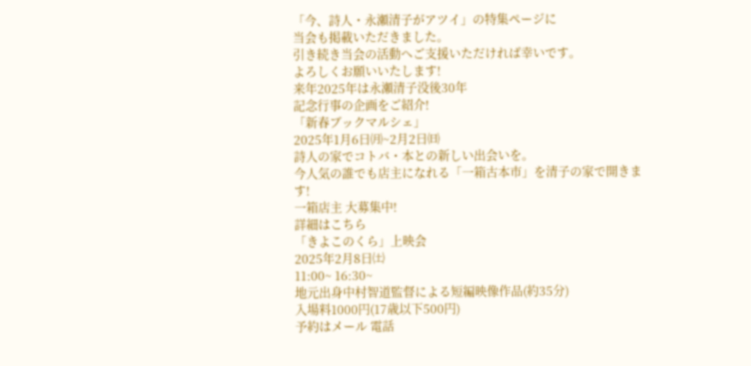「今、詩人・永瀬清子がアツイ」の特集ページに
当会も掲載いただきました。
引き続き当会の活動へご支援いただければ幸いです。
よろしくお願いいたします!
来年2025年は永瀬清子没後30年
記念行事の企画をご紹介!
「新春ブックマルシェ」
2025年1月6日㈪~2月2日㈰
詩人の家でコトバ・本との新しい出会いを。
今人気の誰でも店主になれる「一箱古本市」を清子の家で開きます!
一箱店主 大募集中!
詳細はこちら
「きよこのくら」上映会
2025年2月8日㈯
11:00~ 16:30~
地元出身中村智道監督による短編映像作品(約35分)
入場料1000円(17歳以下500円)
予約はメール 電話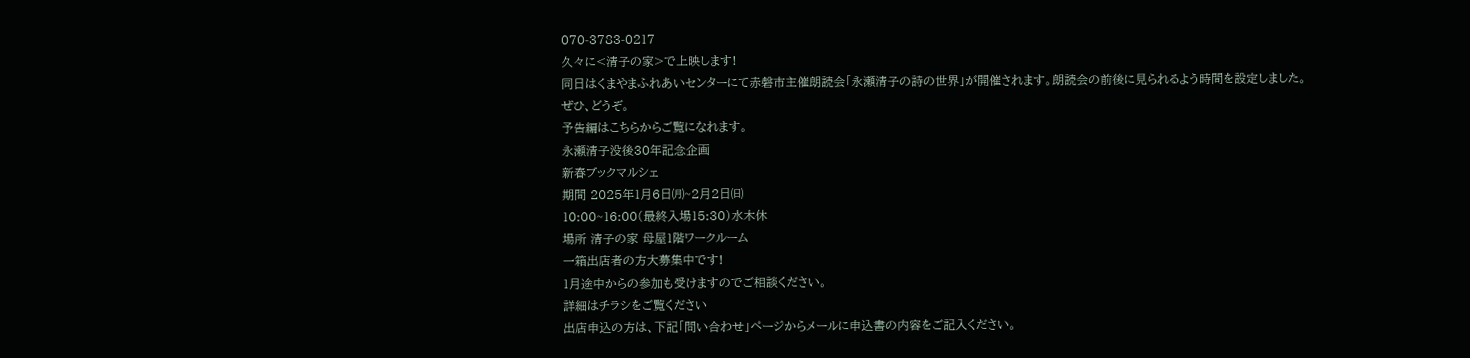070-3783-0217
久々に<清子の家>で上映します!
同日はくまやまふれあいセンターにて赤磐市主催朗読会「永瀬清子の詩の世界」が開催されます。朗読会の前後に見られるよう時間を設定しました。
ぜひ、どうぞ。
予告編はこちらからご覧になれます。
永瀬清子没後30年記念企画
新春ブックマルシェ
期間 2025年1月6日㈪~2月2日㈰
10:00~16:00(最終入場15:30)水木休
場所 清子の家 母屋1階ワークルーム
一箱出店者の方大募集中です!
1月途中からの参加も受けますのでご相談ください。
詳細はチラシをご覧ください
出店申込の方は、下記「問い合わせ」ページからメールに申込書の内容をご記入ください。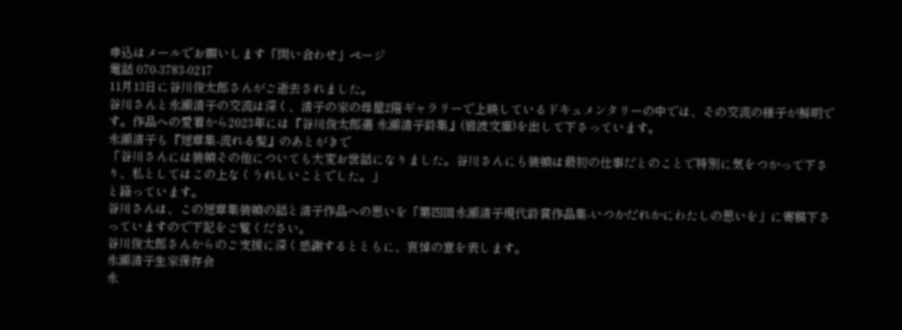申込はメールでお願いします「問い合わせ」ページ
電話 070-3783-0217
11月13日に谷川俊太郎さんがご逝去されました。
谷川さんと永瀬清子の交流は深く、清子の家の母屋2階ギャラリーで上映しているドキュメンタリーの中では、その交流の様子が鮮明です。作品への愛着から2023年には『谷川俊太郎選 永瀬清子詩集』(岩波文庫)を出して下さっています。
永瀬清子も『短章集-流れる髪』のあとがきで
「谷川さんには装幀その他についても大変お世話になりました。谷川さんにも装幀は最初の仕事だとのことで特別に気をつかって下さり、私としてはこの上なくうれしいことでした。」
と語っています。
谷川さんは、この短章集装幀の話と清子作品への思いを「第四回永瀬清子現代詩賞作品集-いつかだれかにわたしの思いを」に寄稿下さっていますので下記をご覧ください。
谷川俊太郎さんからのご支援に深く感謝するとともに、哀悼の意を表します。
永瀬清子生家保存会
永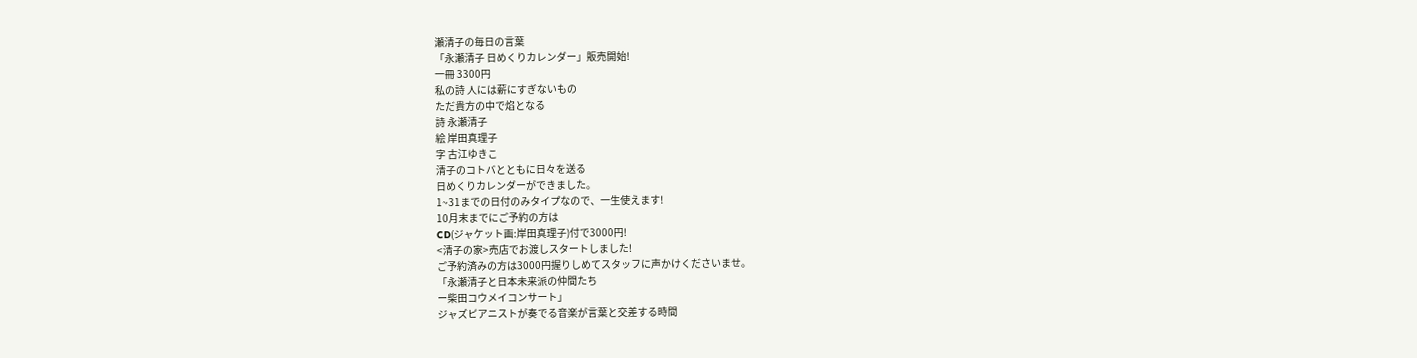瀬清子の毎日の言葉
「永瀬清子 日めくりカレンダー」販売開始!
一冊 3300円
私の詩 人には薪にすぎないもの
ただ貴方の中で焰となる
詩 永瀬清子
絵 岸田真理子
字 古江ゆきこ
清子のコトバとともに日々を送る
日めくりカレンダーができました。
1~31までの日付のみタイプなので、一生使えます!
10月末までにご予約の方は
CD(ジャケット画:岸田真理子)付で3000円!
<清子の家>売店でお渡しスタートしました!
ご予約済みの方は3000円握りしめてスタッフに声かけくださいませ。
「永瀬清子と日本未来派の仲間たち
ー柴田コウメイコンサート」
ジャズピアニストが奏でる音楽が言葉と交差する時間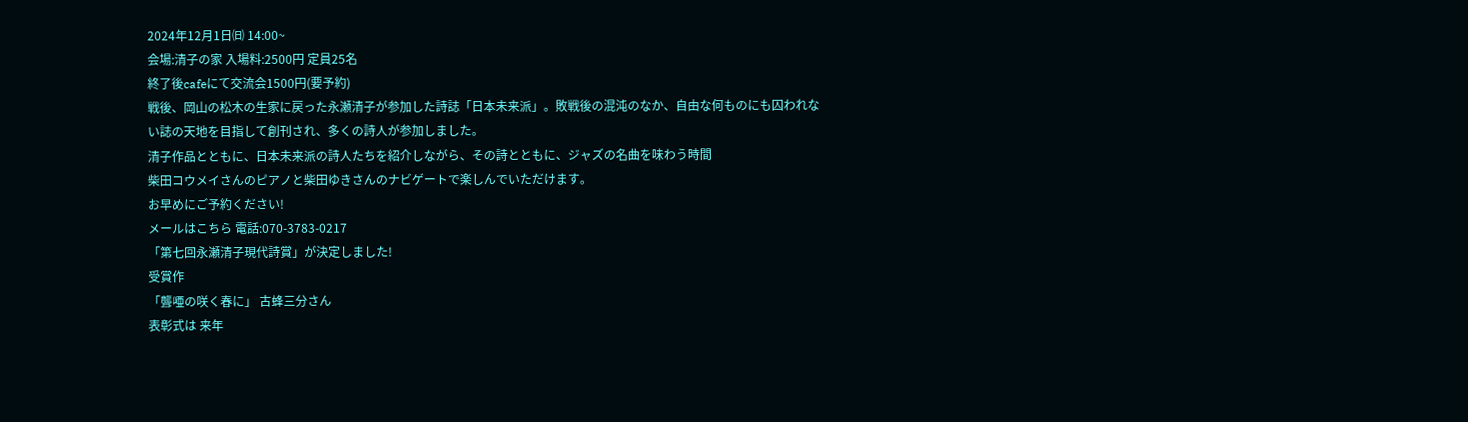2024年12月1日㈰ 14:00~
会場:清子の家 入場料:2500円 定員25名
終了後cafeにて交流会1500円(要予約)
戦後、岡山の松木の生家に戻った永瀬清子が参加した詩誌「日本未来派」。敗戦後の混沌のなか、自由な何ものにも囚われない誌の天地を目指して創刊され、多くの詩人が参加しました。
清子作品とともに、日本未来派の詩人たちを紹介しながら、その詩とともに、ジャズの名曲を味わう時間
柴田コウメイさんのピアノと柴田ゆきさんのナビゲートで楽しんでいただけます。
お早めにご予約ください!
メールはこちら 電話:070-3783-0217
「第七回永瀬清子現代詩賞」が決定しました!
受賞作
「聾唖の咲く春に」 古蜂三分さん
表彰式は 来年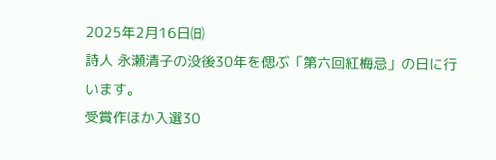2025年2月16日㈰
詩人 永瀬清子の没後30年を偲ぶ「第六回紅梅忌」の日に行います。
受賞作ほか入選30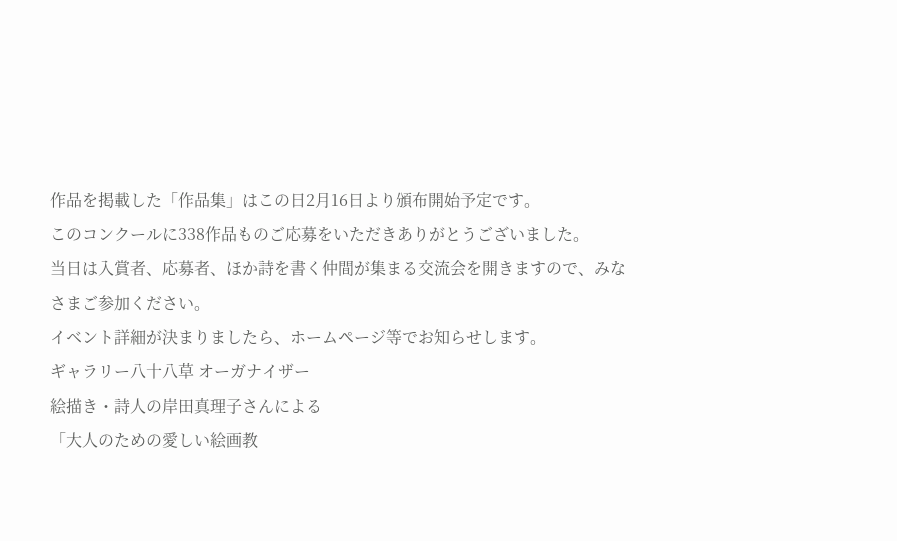作品を掲載した「作品集」はこの日2月16日より頒布開始予定です。
このコンクールに338作品ものご応募をいただきありがとうございました。
当日は入賞者、応募者、ほか詩を書く仲間が集まる交流会を開きますので、みなさまご参加ください。
イベント詳細が決まりましたら、ホームページ等でお知らせします。
ギャラリー八十八草 オーガナイザー
絵描き・詩人の岸田真理子さんによる
「大人のための愛しい絵画教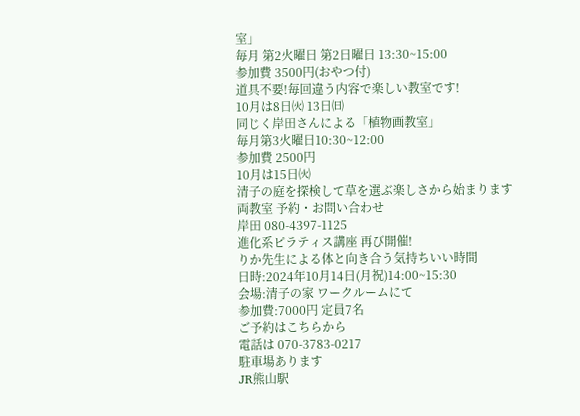室」
毎月 第2火曜日 第2日曜日 13:30~15:00
参加費 3500円(おやつ付)
道具不要!毎回違う内容で楽しい教室です!
10月は8日㈫ 13日㈰
同じく岸田さんによる「植物画教室」
毎月第3火曜日10:30~12:00
参加費 2500円
10月は15日㈫
清子の庭を探検して草を選ぶ楽しさから始まります
両教室 予約・お問い合わせ
岸田 080-4397-1125
進化系ピラティス講座 再び開催!
りか先生による体と向き合う気持ちいい時間
日時:2024年10月14日(月祝)14:00~15:30
会場:清子の家 ワークルームにて
参加費:7000円 定員7名
ご予約はこちらから
電話は 070-3783-0217
駐車場あります
JR熊山駅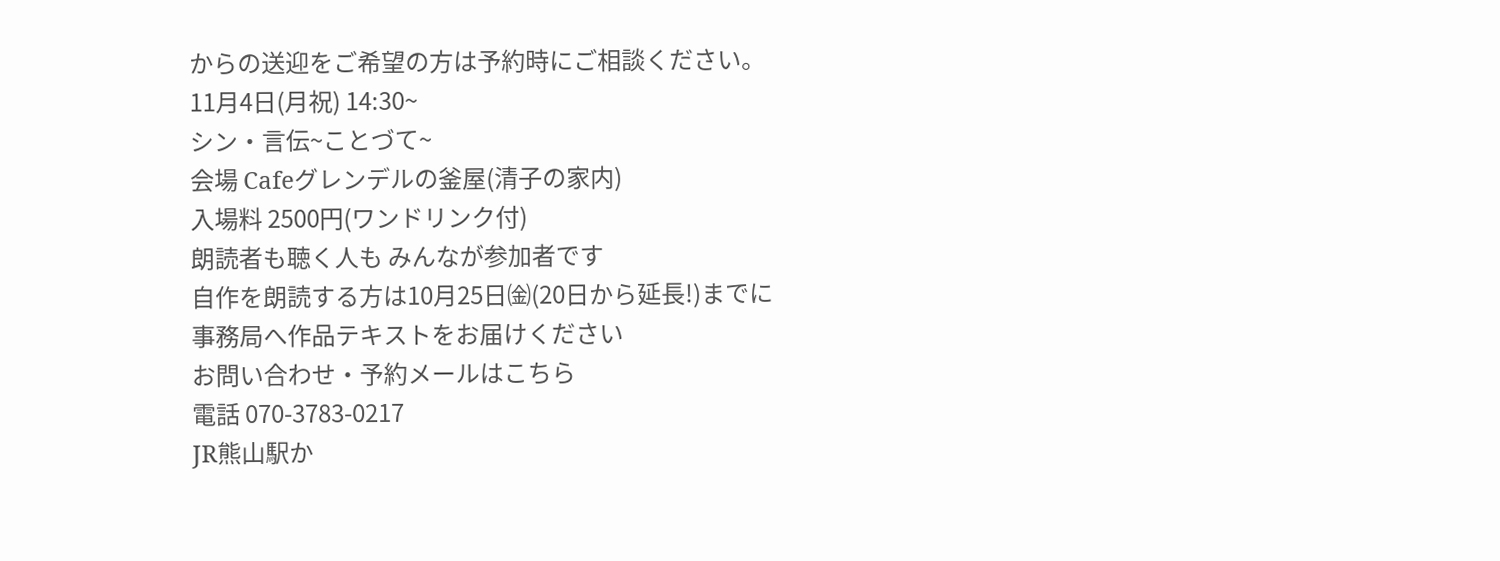からの送迎をご希望の方は予約時にご相談ください。
11月4日(月祝) 14:30~
シン・言伝~ことづて~
会場 Cafeグレンデルの釜屋(清子の家内)
入場料 2500円(ワンドリンク付)
朗読者も聴く人も みんなが参加者です
自作を朗読する方は10月25日㈮(20日から延長!)までに
事務局へ作品テキストをお届けください
お問い合わせ・予約メールはこちら
電話 070-3783-0217
JR熊山駅か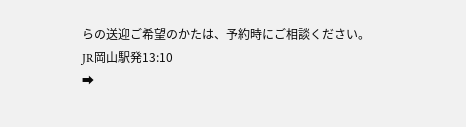らの送迎ご希望のかたは、予約時にご相談ください。
JR岡山駅発13:10
➡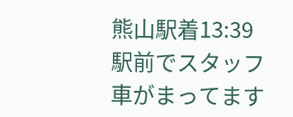熊山駅着13:39 駅前でスタッフ車がまってます